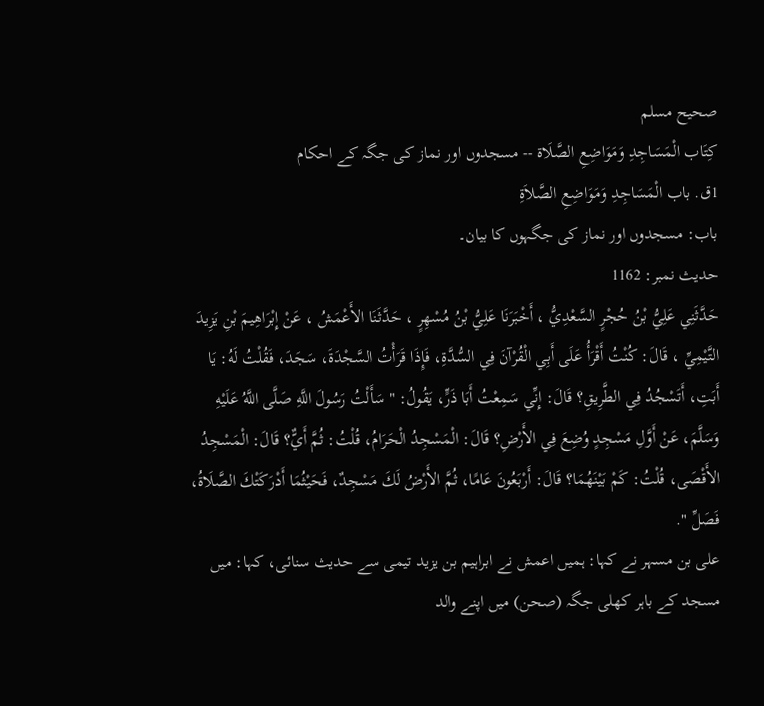صحيح مسلم
كِتَاب الْمَسَاجِدِ وَمَوَاضِعِ الصَّلَاة -- مسجدوں اور نماز کی جگہ کے احکام
1ق. باب الْمَسَاجِدِ وَمَوَاضِعِ الصَّلاَةِ
باب: مسجدوں اور نماز کی جگہوں کا بیان۔
حدیث نمبر: 1162
حَدَّثَنِي عَلِيُّ بْنُ حُجْرٍ السَّعْدِيُّ ، أَخْبَرَنَا عَلِيُّ بْنُ مُسْهِرٍ ، حَدَّثَنَا الأَعْمَشُ ، عَنْ إِبْرَاهِيمَ بْنِ يَزِيدَ التَّيْمِيِّ ، قَالَ: كُنْتُ أَقْرَأُ عَلَى أَبِي الْقُرْآنَ فِي السُّدَّةِ، فَإِذَا قَرَأْتُ السَّجْدَةَ، سَجَدَ، فَقُلْتُ لَهُ: يَا أَبَتِ، أَتَسْجُدُ فِي الطَّرِيقِ؟ قَالَ: إِنِّي سَمِعْتُ أَبَا ذَرٍّ، يَقُولُ: " سَأَلْتُ رَسُولَ اللَّهِ صَلَّى اللَّهُ عَلَيْهِ وَسَلَّمَ، عَنْ أَوَّلِ مَسْجِدٍ وُضِعَ فِي الأَرْضِ؟ قَالَ: الْمَسْجِدُ الْحَرَامُ، قُلْتُ: ثُمَّ أَيٌّ؟ قَالَ: الْمَسْجِدُ الأَقْصَى، قُلْتُ: كَمْ بَيْنَهُمَا؟ قَالَ: أَرْبَعُونَ عَامًا، ثُمَّ الأَرْضُ لَكَ مَسْجِدٌ، فَحَيْثُمَا أَدْرَكَتْكَ الصَّلَاةُ، فَصَلِّ ".
علی بن مسہر نے کہا: ہمیں اعمش نے ابراہیم بن یزید تیمی سے حدیث سنائی، کہا: میں مسجد کے باہر کھلی جگہ (صحن) میں اپنے والد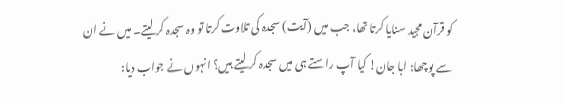کو قرآن مجید سنایا کرتا تھا، جب میں (آیت) سجدہ کی تلاوت کرتا تو وہ سجدہ کر لیتے۔ میں نے ان سے پوچھا: ابا جان! کیا آپ راستے ہی میں سجدہ کر لیتے ہیں؟ انہوں نے جواب دیا: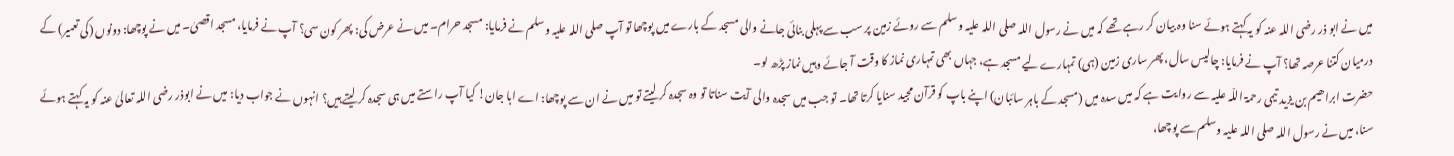میں نے ابو ذر رضی اللہ عنہ کو یہ کہتے ہوئے سنا وہ بیان کر رہے تھے کہ میں نے رسول اللہ صلی اللہ علیہ وسلم سے روئے زمین پر سب سے پہلی بنائی جانے والی مسجد کے بارے میں پوچھا تو آپ صلی اللہ علیہ وسلم نے فرمایا: مسجد حرام۔ میں نے عرض کی: پھر کون سی؟ آپ نے فرمایا، مسجد اقصیٰ۔ میں نے پوچھا: دونوں (کی تعمیر) کے درمیان کتنا عرصہ تھا؟ آپ نے فرمایا: چالیس سال، پھر ساری زمین (ہی) تمہارے لیے مسجد ہے، جہاں بھی تمہاری نماز کا وقت آ جائے وہیں نماز پڑھ لو۔
حضرت ابراھیم بن یزید تیمی رحمۃ اللّہ علیہ سے روایت ہے کہ میں سدہ میں (مسجد کے باہر سائبان) اپنے باپ کو قرآن مجید سنایا کرتا تھا۔ تو جب میں سجدہ والی آیت سناتا تو وہ سجدہ کر لیتے تو میں نے ان سے پوچھا: اے ابا جان! کیا آپ راستے میں ہی سجدہ کر لیتے ہیں؟ انہوں نے جواب دیا: میں نے ابوذر رضی اللہ تعالیٰ عنہ کو یہ کہتے ہوئے سنا، میں نے رسول اللہ صلی اللہ علیہ وسلم سے پوچھا،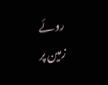روئے زمین پر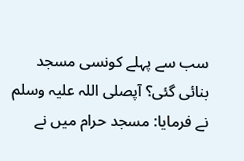سب سے پہلے کونسی مسجد بنائی گئی؟ آپصلی اللہ علیہ وسلم نے فرمایا: مسجد حرام میں نے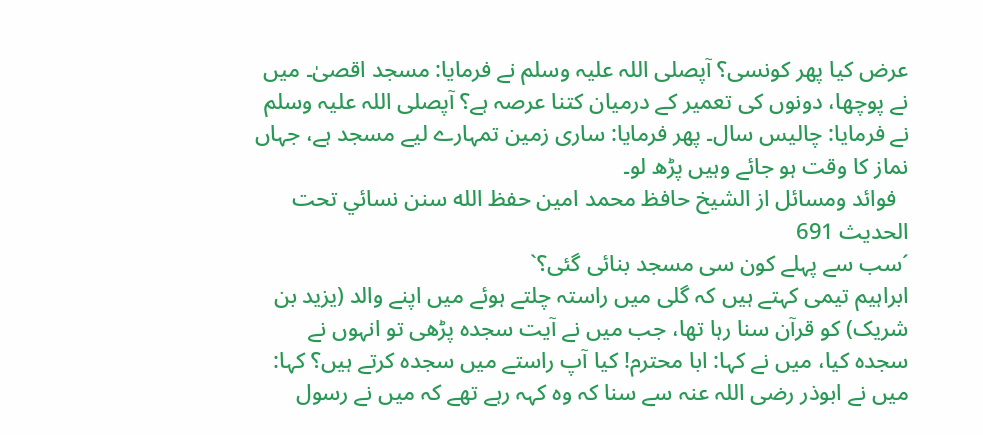عرض کیا پھر کونسی؟ آپصلی اللہ علیہ وسلم نے فرمایا: مسجد اقصیٰ۔ میں نے پوچھا، دونوں کی تعمیر کے درمیان کتنا عرصہ ہے؟ آپصلی اللہ علیہ وسلم نے فرمایا: چالیس سال۔ پھر فرمایا: ساری زمین تمہارے لیے مسجد ہے، جہاں نماز کا وقت ہو جائے وہیں پڑھ لو۔
  فوائد ومسائل از الشيخ حافظ محمد امين حفظ الله سنن نسائي تحت الحديث 691
´سب سے پہلے کون سی مسجد بنائی گئی؟`
ابراہیم تیمی کہتے ہیں کہ گلی میں راستہ چلتے ہوئے میں اپنے والد (یزید بن شریک) کو قرآن سنا رہا تھا، جب میں نے آیت سجدہ پڑھی تو انہوں نے سجدہ کیا، میں نے کہا: ابا محترم! کیا آپ راستے میں سجدہ کرتے ہیں؟ کہا: میں نے ابوذر رضی اللہ عنہ سے سنا کہ وہ کہہ رہے تھے کہ میں نے رسول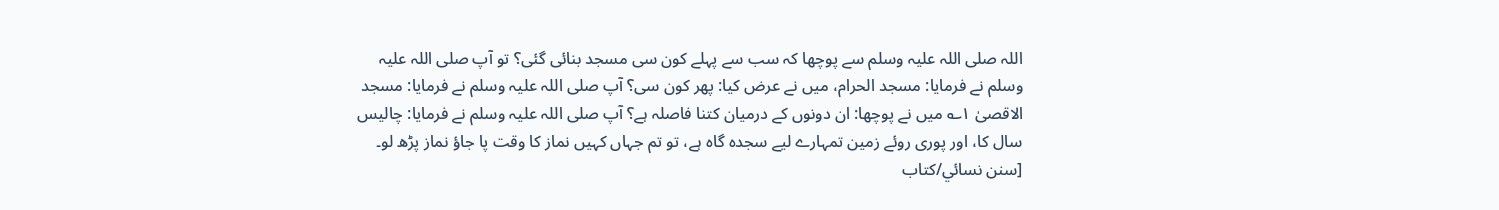اللہ صلی اللہ علیہ وسلم سے پوچھا کہ سب سے پہلے کون سی مسجد بنائی گئی؟ تو آپ صلی اللہ علیہ وسلم نے فرمایا: مسجد الحرام، میں نے عرض کیا: پھر کون سی؟ آپ صلی اللہ علیہ وسلم نے فرمایا: مسجد الاقصیٰ ۱؎ میں نے پوچھا: ان دونوں کے درمیان کتنا فاصلہ ہے؟ آپ صلی اللہ علیہ وسلم نے فرمایا: چالیس سال کا، اور پوری روئے زمین تمہارے لیے سجدہ گاہ ہے، تو تم جہاں کہیں نماز کا وقت پا جاؤ نماز پڑھ لو۔ [سنن نسائي/كتاب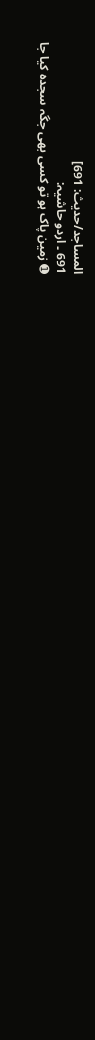المساجد/حدیث: 691]
691 ۔ اردو حاشیہ:
➊ زمین پاک ہو تو کسی بھی جگہ سجدہ کیا جا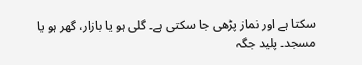سکتا ہے اور نماز پڑھی جا سکتی ہے۔ گلی ہو یا بازار، گھر ہو یا مسجد۔ پلید جگہ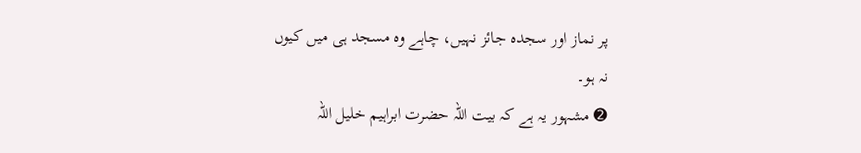پر نماز اور سجدہ جائز نہیں، چاہے وہ مسجد ہی میں کیوں نہ ہو۔
➋ مشہور یہ ہے کہ بیت اللہ حضرت ابراہیم خلیل اللہ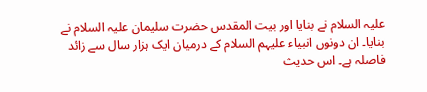علیہ السلام نے بنایا اور بیت المقدس حضرت سلیمان علیہ السلام نے بنایا۔ ان دونوں انبیاء علیہم السلام کے درمیان ایک ہزار سال سے زائد فاصلہ ہے۔ اس حدیث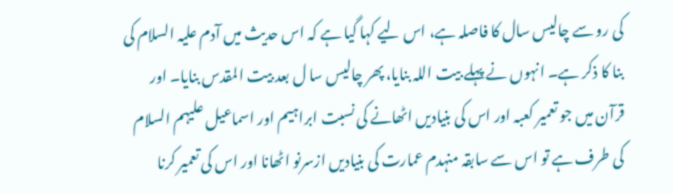کی رو سے چالیس سال کا فاصلہ ہے، اس لیے کہا گیا ہے کہ اس حدیث میں آدم علیہ السلام کی بنا کا ذکر ہے۔ انہوں نے پہلے بیت اللہ بنایا، پھر چالیس سا ل بعد بیت المقدس بنایا۔ اور قرآن میں جو تعمیر کعبہ اور اس کی بنیادیں اٹھانے کی نسبت ابراہیم اور اسماعیل علیہم السلام کی طرف ہے تو اس سے سابقہ منہدم عمارت کی بنیادیں ازسرنو اٹھانا اور اس کی تعمیر کرنا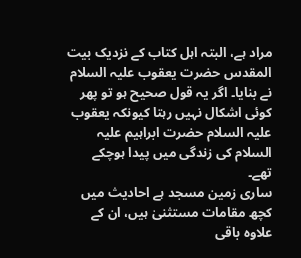مراد ہے، البتہ اہل کتاب کے نزدیک بیت المقدس حضرت یعقوب علیہ السلام نے بنایا۔ اگر یہ قول صحیح ہو تو پھر کوئی اشکال نہیں رہتا کیونکہ یعقوب علیہ السلام حضرت ابراہیم علیہ السلام کی زندگی میں پیدا ہوچکے تھے۔
ساری زمین مسجد ہے احادیث میں کچھ مقامات مستثنیٰ ہیں، ان کے علاوہ باقی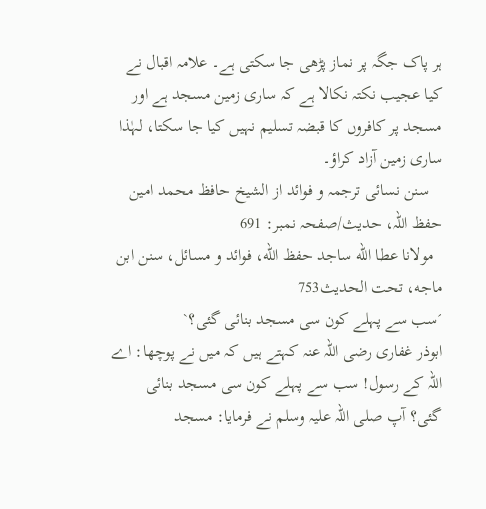ہر پاک جگہ پر نماز پڑھی جا سکتی ہے۔ علامہ اقبال نے کیا عجیب نکتہ نکالا ہے کہ ساری زمین مسجد ہے اور مسجد پر کافروں کا قبضہ تسلیم نہیں کیا جا سکتا، لہٰذا ساری زمین آزاد کراؤ۔
   سنن نسائی ترجمہ و فوائد از الشیخ حافظ محمد امین حفظ اللہ، حدیث/صفحہ نمبر: 691
  مولانا عطا الله ساجد حفظ الله، فوائد و مسائل، سنن ابن ماجه، تحت الحديث753
´سب سے پہلے کون سی مسجد بنائی گئی؟`
ابوذر غفاری رضی اللہ عنہ کہتے ہیں کہ میں نے پوچھا: اے اللہ کے رسول! سب سے پہلے کون سی مسجد بنائی گئی؟ آپ صلی اللہ علیہ وسلم نے فرمایا: مسجد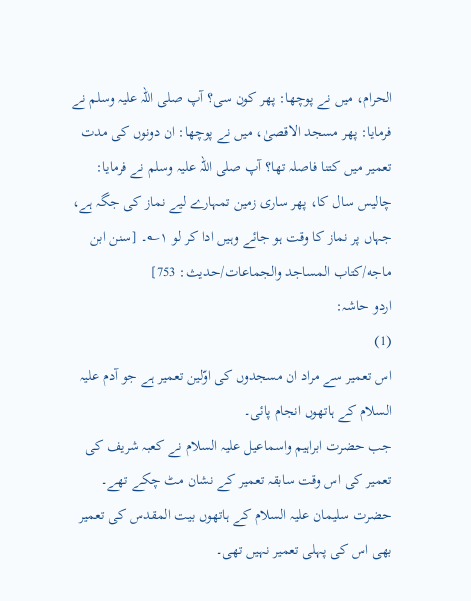الحرام، میں نے پوچھا: پھر کون سی؟ آپ صلی اللہ علیہ وسلم نے فرمایا: پھر مسجد الاقصیٰ، میں نے پوچھا: ان دونوں کی مدت تعمیر میں کتنا فاصلہ تھا؟ آپ صلی اللہ علیہ وسلم نے فرمایا: چالیس سال کا، پھر ساری زمین تمہارے لیے نماز کی جگہ ہے، جہاں پر نماز کا وقت ہو جائے وہیں ادا کر لو ۱؎۔ [سنن ابن ماجه/كتاب المساجد والجماعات/حدیث: 753]
اردو حاشہ:
(1)
اس تعمیر سے مراد ان مسجدوں کی اوّلین تعمیر ہے جو آدم علیہ السلام کے ہاتھوں انجام پائی۔
جب حضرت ابراہیم واسماعیل علیہ السلام نے کعبہ شریف کی تعمیر کی اس وقت سابقہ تعمیر کے نشان مٹ چکے تھے۔
حضرت سلیمان علیہ السلام کے ہاتھوں بیت المقدس کی تعمیر بھی اس کی پہلی تعمیر نہیں تھی۔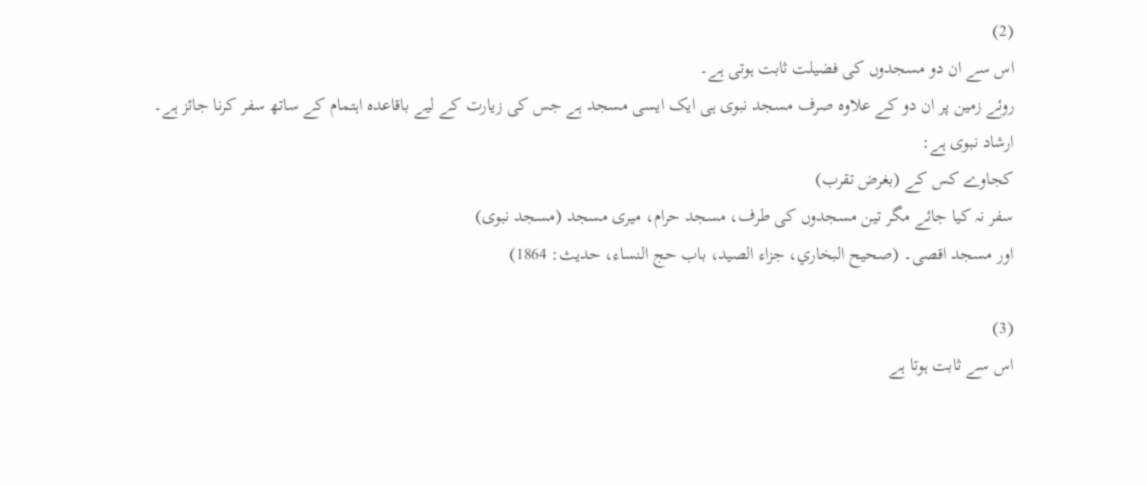(2)
اس سے ان دو مسجدوں کی فضیلت ثابت ہوتی ہے۔
روئے زمین پر ان دو کے علاوہ صرف مسجد نبوی ہی ایک ایسی مسجد ہے جس کی زیارت کے لیے باقاعدہ اہتمام کے ساتھ سفر کرنا جائز ہے۔
ارشاد نبوی ہے:
کجاوے کس کے (بغرض تقرب)
سفر نہ کیا جائے مگر تین مسجدوں کی طرف، مسجد حرام، میری مسجد (مسجد نبوی)
اور مسجد اقصی۔ (صحيح البخاري، جزاء الصيد، باب حج النساء، حديث: 1864)

(3)
اس سے ثابت ہوتا ہے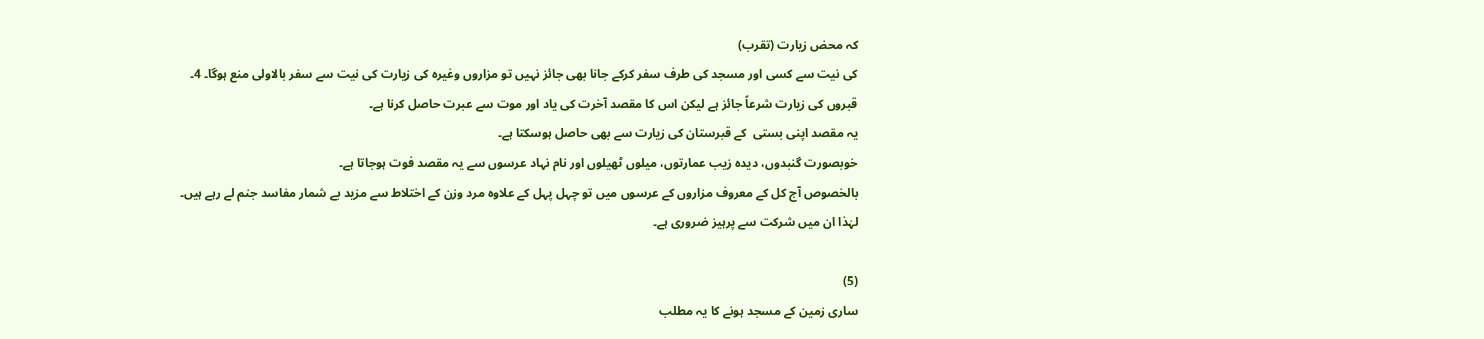کہ محض زیارت (تقرب)
کی نیت سے کسی اور مسجد کی طرف سفر کرکے جانا بھی جائز نہیں تو مزاروں وغیرہ کی زیارت کی نیت سے سفر بالاولی منع ہوگا۔ 4۔
قبروں کی زیارت شرعاً جائز ہے لیکن اس کا مقصد آخرت کی یاد اور موت سے عبرت حاصل کرنا ہے۔
یہ مقصد اپنی بستی  کے قبرستان کی زیارت سے بھی حاصل ہوسکتا ہے۔
خوبصورت گنبدوں، دیدہ زیب عمارتوں، میلوں ٹھیلوں اور نام نہاد عرسوں سے یہ مقصد فوت ہوجاتا ہے۔
بالخصوص آج کل کے معروف مزاروں کے عرسوں میں تو چہل پہل کے علاوہ مرد وزن کے اختلاط سے مزید بے شمار مفاسد جنم لے رہے ہیں۔
لہٰذا ان میں شرکت سے پرہیز ضروری ہے۔

(5)
ساری زمین کے مسجد ہونے کا یہ مطلب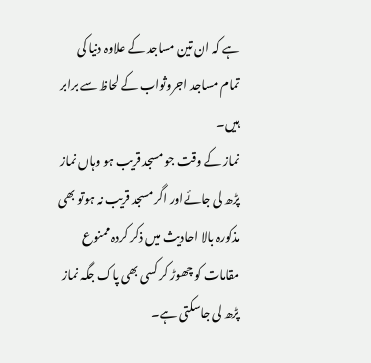ہے کہ ان تین مساجد کے علاوہ دنیا کی تمام مساجد اجروثواب کے لحاظ سے برابر ہیں۔
نماز کے وقت جو مسجد قریب ہو وہاں نماز پڑھ لی جائےاور اگر مسجد قریب نہ ہوتو بھی مذکورہ بالا احادیث میں ذکر کردہ ممنوع مقامات کو چھوڑ کر کسی بھی پاک جگہ نماز پڑھ لی جاسکتی ہے۔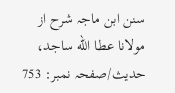سنن ابن ماجہ شرح از مولانا عطا الله ساجد، حدیث/صفحہ نمبر: 753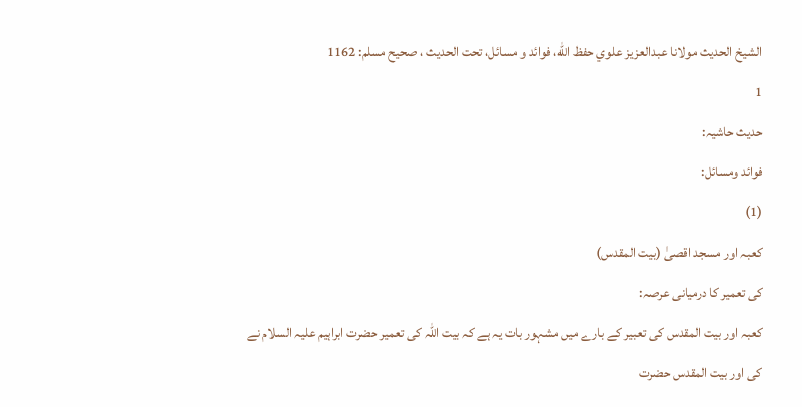الشيخ الحديث مولانا عبدالعزيز علوي حفظ الله، فوائد و مسائل، تحت الحديث ، صحيح مسلم: 1162
1
حدیث حاشیہ:
فوائد ومسائل:
(1)
کعبہ اور مسجد اقصیٰ (بیت المقدس)
کی تعمیر کا درمیانی عرصہ:
کعبہ اور بیت المقدس کی تعبیر کے بارے میں مشہور بات یہ ہے کہ بیت اللہ کی تعمیر حضرت ابراہیم علیہ السلام نے کی اور بیت المقدس حضرت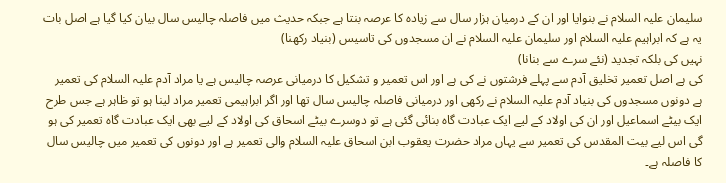سلیمان علیہ السلام نے بنوایا اور ان کے درمیان ہزار سال سے زیادہ کا عرصہ بنتا ہے جبکہ حدیث میں فاصلہ چالیس سال بیان کیا گیا ہے اصل بات یہ ہے کہ ابراہیم علیہ السلام اور سلیمان علیہ السلام نے ان مسجدوں کی تاسیس (بنیاد رکھنا)
نہیں کی بلکہ تجدید (نئے سرے سے بنانا)
کی ہے اصل تعمیر تخلیق آدم سے پہلے فرشتوں نے کی ہے اور اس تعمیر و تشکیل کا درمیانی عرصہ چالیس ہے یا مراد آدم علیہ السلام کی تعمیر ہے دونوں مسجدوں کی بنیاد آدم علیہ السلام نے رکھی اور درمیانی فاصلہ چالیس سال تھا اور اگر ابراہیمی تعمیر مراد لینا ہو تو ظاہر ہے جس طرح ایک بیٹے اسماعیل اور ان کی اولاد کے لیے ایک عبادت گاہ بنائی گئی ہے تو دوسرے بیٹے اسحاق کی اولاد کے لیے بھی ایک عبادت گاہ تعمیر کی ہو گی اس لیے بیت المقدس کی تعمیر سے یہاں مراد حضرت یعقوب ابن اسحاق علیہ السلام والی تعمیر ہے اور دونوں کی تعمیر میں چالیس سال کا فاصلہ ہے۔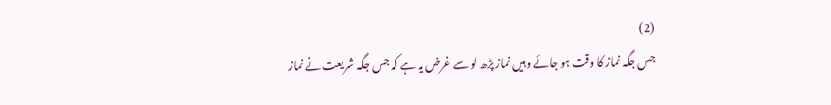(2)
جس جگہ نماز کا وقت ہو جائے وہیں نماز پڑھ لو سے غرض یہ ہے کہ جس جگہ شریعت نے نماز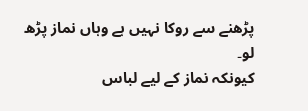پڑھنے سے روکا نہیں ہے وہاں نماز پڑھ لو۔
کیونکہ نماز کے لیے لباس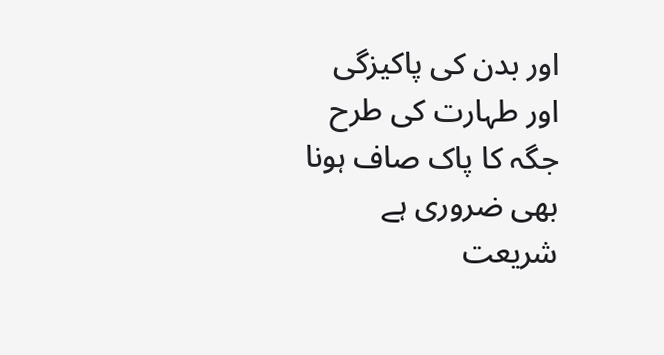اور بدن کی پاکیزگی اور طہارت کی طرح جگہ کا پاک صاف ہونا بھی ضروری ہے شریعت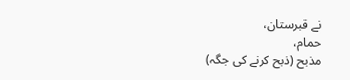نے قبرستان،
حمام،
مذبح (ذبح کرنے کی جگہ)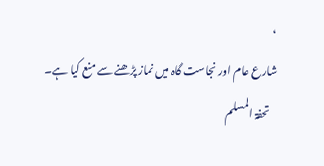،
شارع عام اور نجاست گاہ میں نماز پڑھنے سے منع کیا ہے۔
   تحفۃ المسلم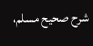شرح صحیح مسلم،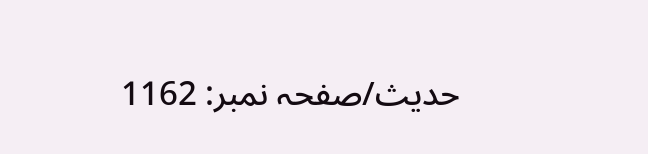حدیث/صفحہ نمبر: 1162